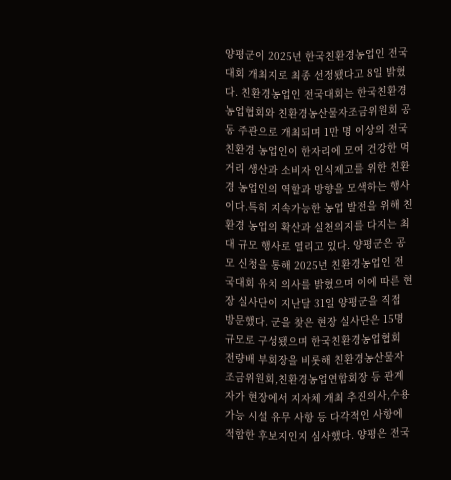양평군이 2025년 한국친환경농업인 전국대회 개최지로 최종 선정됐다고 8일 밝혔다. 친환경농업인 전국대회는 한국친환경농업협회와 친환경농산물자조금위원회 공동 주관으로 개최되며 1만 명 이상의 전국 친환경 농업인이 한자리에 모여 건강한 먹거리 생산과 소비자 인식제고를 위한 친환경 농업인의 역할과 방향을 모색하는 행사이다.특히 지속가능한 농업 발전을 위해 친환경 농업의 확산과 실천의지를 다지는 최대 규모 행사로 열리고 있다. 양평군은 공모 신청을 통해 2025년 친환경농업인 전국대회 유치 의사를 밝혔으며 이에 따른 현장 실사단이 지난달 31일 양평군을 직접 방문했다. 군을 찾은 현장 실사단은 15명 규모로 구성됐으며 한국친환경농업협회 전량배 부회장을 비롯해 친환경농산물자조금위원회,친환경농업연합회장 등 관계자가 현장에서 지자체 개최 추진의사,수용가능 시설 유무 사항 등 다각적인 사항에 적합한 후보지인지 심사했다. 양평은 전국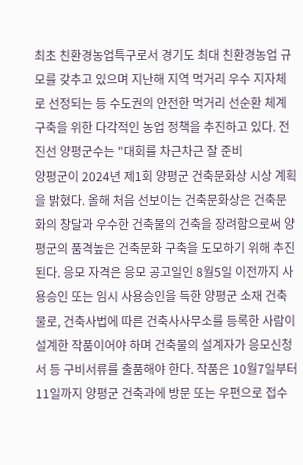최초 친환경농업특구로서 경기도 최대 친환경농업 규모를 갖추고 있으며 지난해 지역 먹거리 우수 지자체로 선정되는 등 수도권의 안전한 먹거리 선순환 체계 구축을 위한 다각적인 농업 정책을 추진하고 있다. 전진선 양평군수는 "대회를 차근차근 잘 준비
양평군이 2024년 제1회 양평군 건축문화상 시상 계획을 밝혔다. 올해 처음 선보이는 건축문화상은 건축문화의 창달과 우수한 건축물의 건축을 장려함으로써 양평군의 품격높은 건축문화 구축을 도모하기 위해 추진된다. 응모 자격은 응모 공고일인 8월5일 이전까지 사용승인 또는 임시 사용승인을 득한 양평군 소재 건축물로, 건축사법에 따른 건축사사무소를 등록한 사람이 설계한 작품이어야 하며 건축물의 설계자가 응모신청서 등 구비서류를 출품해야 한다. 작품은 10월7일부터 11일까지 양평군 건축과에 방문 또는 우편으로 접수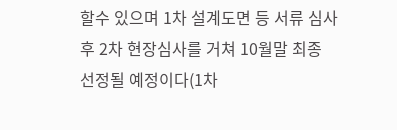할수 있으며 1차 설계도면 등 서류 심사 후 2차 현장심사를 거쳐 10월말 최종 선정될 예정이다(1차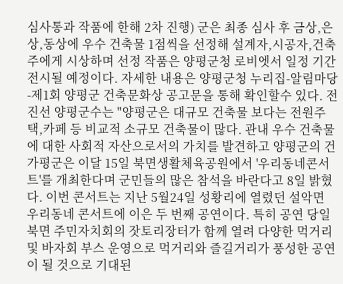심사통과 작품에 한해 2차 진행) 군은 최종 심사 후 금상,은상,동상에 우수 건축물 1점씩을 선정해 설계자,시공자,건축주에게 시상하며 선정 작품은 양평군청 로비엣서 일정 기간 전시될 예정이다. 자세한 내용은 양평군청 누리집-알림마당-제1회 양평군 건축문화상 공고문을 통해 확인할수 있다. 전진선 양평군수는 "양평군은 대규모 건축물 보다는 전원주택,카페 등 비교적 소규모 건축물이 많다. 관내 우수 건축물에 대한 사회적 자산으로서의 가치를 발견하고 양평군의 건
가평군은 이달 15일 북면생활체육공원에서 '우리동네콘서트'를 개최한다며 군민들의 많은 참석을 바란다고 8일 밝혔다. 이번 콘서트는 지난 5월24일 성황리에 열렸던 설악면 우리동네 콘서트에 이은 두 번째 공연이다. 특히 공연 당일 북면 주민자치회의 잣토리장터가 함께 열려 다양한 먹거리및 바자회 부스 운영으로 먹거리와 즐길거리가 풍성한 공연이 될 것으로 기대된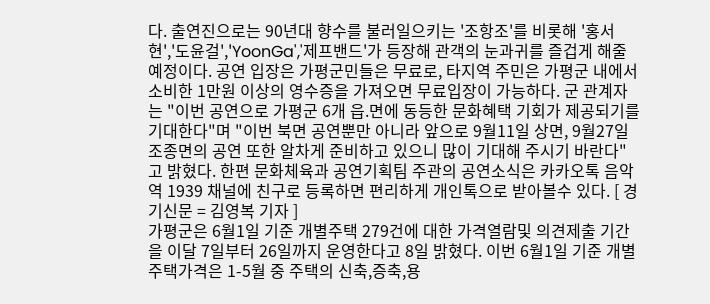다. 출연진으로는 90년대 향수를 불러일으키는 '조항조'를 비롯해 '홍서현','도윤걸','YoonGa','제프밴드'가 등장해 관객의 눈과귀를 즐겁게 해줄 예정이다. 공연 입장은 가평군민들은 무료로, 타지역 주민은 가평군 내에서 소비한 1만원 이상의 영수증을 가져오면 무료입장이 가능하다. 군 관계자는 "이번 공연으로 가평군 6개 읍.면에 동등한 문화혜택 기회가 제공되기를 기대한다"며 "이번 북면 공연뿐만 아니라 앞으로 9월11일 상면, 9월27일 조종면의 공연 또한 알차게 준비하고 있으니 많이 기대해 주시기 바란다"고 밝혔다. 한편 문화체육과 공연기획팀 주관의 공연소식은 카카오톡 음악역 1939 채널에 친구로 등록하면 편리하게 개인톡으로 받아볼수 있다. [ 경기신문 = 김영복 기자 ]
가평군은 6월1일 기준 개별주택 279건에 대한 가격열람및 의견제출 기간을 이달 7일부터 26일까지 운영한다고 8일 밝혔다. 이번 6월1일 기준 개별주택가격은 1-5월 중 주택의 신축,증축,용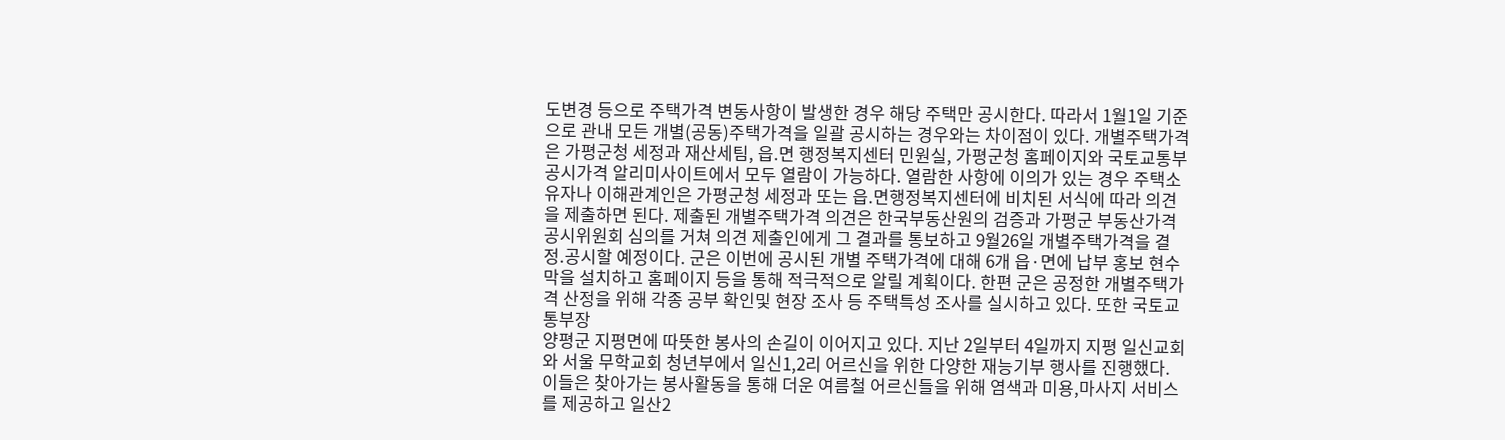도변경 등으로 주택가격 변동사항이 발생한 경우 해당 주택만 공시한다. 따라서 1월1일 기준으로 관내 모든 개별(공동)주택가격을 일괄 공시하는 경우와는 차이점이 있다. 개별주택가격은 가평군청 세정과 재산세팀, 읍.면 행정복지센터 민원실, 가평군청 홈페이지와 국토교통부 공시가격 알리미사이트에서 모두 열람이 가능하다. 열람한 사항에 이의가 있는 경우 주택소유자나 이해관계인은 가평군청 세정과 또는 읍.면행정복지센터에 비치된 서식에 따라 의견을 제출하면 된다. 제출된 개별주택가격 의견은 한국부동산원의 검증과 가평군 부동산가격공시위원회 심의를 거쳐 의견 제출인에게 그 결과를 통보하고 9월26일 개별주택가격을 결정.공시할 예정이다. 군은 이번에 공시된 개별 주택가격에 대해 6개 읍·면에 납부 홍보 현수막을 설치하고 홈페이지 등을 통해 적극적으로 알릴 계획이다. 한편 군은 공정한 개별주택가격 산정을 위해 각종 공부 확인및 현장 조사 등 주택특성 조사를 실시하고 있다. 또한 국토교통부장
양평군 지평면에 따뜻한 봉사의 손길이 이어지고 있다. 지난 2일부터 4일까지 지평 일신교회와 서울 무학교회 청년부에서 일신1,2리 어르신을 위한 다양한 재능기부 행사를 진행했다. 이들은 찾아가는 봉사활동을 통해 더운 여름철 어르신들을 위해 염색과 미용,마사지 서비스를 제공하고 일산2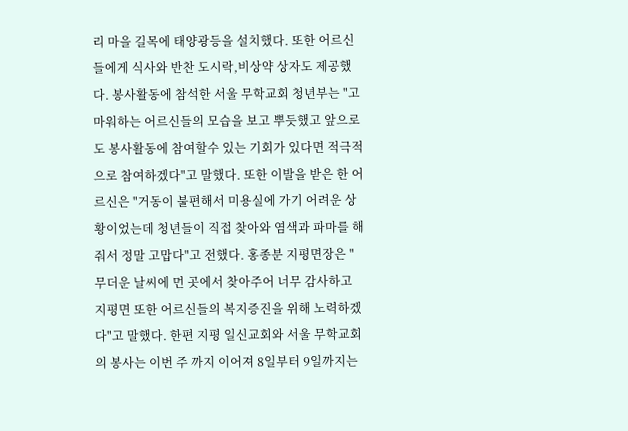리 마을 길목에 태양광등을 설치했다. 또한 어르신들에게 식사와 반찬 도시락,비상약 상자도 제공했다. 봉사활동에 참석한 서울 무학교회 청년부는 "고마워하는 어르신들의 모습을 보고 뿌듯했고 앞으로도 봉사활동에 참여할수 있는 기회가 있다면 적극적으로 참여하겠다"고 말했다. 또한 이발을 받은 한 어르신은 "거동이 불편해서 미용실에 가기 어려운 상황이었는데 청년들이 직접 찾아와 염색과 파마를 해줘서 정말 고맙다"고 전했다. 홍종분 지평면장은 "무더운 날씨에 먼 곳에서 찾아주어 너무 감사하고 지평면 또한 어르신들의 복지증진을 위해 노력하겠다"고 말했다. 한편 지평 일신교회와 서울 무학교회의 봉사는 이번 주 까지 이어져 8일부터 9일까지는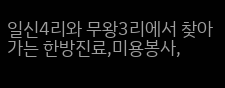일신4리와 무왕3리에서 찾아가는 한방진료,미용봉사,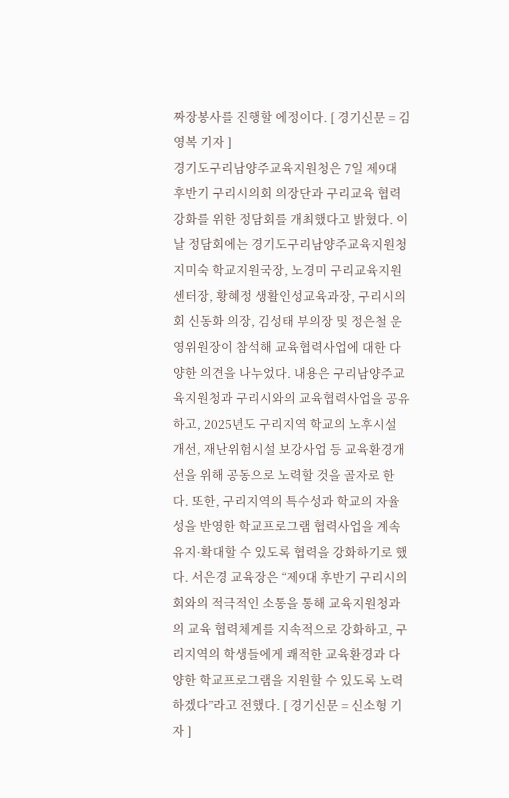짜장봉사를 진행할 에정이다. [ 경기신문 = 김영복 기자 ]
경기도구리남양주교육지원청은 7일 제9대 후반기 구리시의회 의장단과 구리교육 협력 강화를 위한 정담회를 개최했다고 밝혔다. 이날 정담회에는 경기도구리남양주교육지원청 지미숙 학교지원국장, 노경미 구리교육지원센터장, 황혜정 생활인성교육과장, 구리시의회 신동화 의장, 김성태 부의장 및 정은철 운영위원장이 참석해 교육협력사업에 대한 다양한 의견을 나누었다. 내용은 구리남양주교육지원청과 구리시와의 교육협력사업을 공유하고, 2025년도 구리지역 학교의 노후시설 개선, 재난위험시설 보강사업 등 교육환경개선을 위해 공동으로 노력할 것을 골자로 한다. 또한, 구리지역의 특수성과 학교의 자율성을 반영한 학교프로그램 협력사업을 계속 유지·확대할 수 있도록 협력을 강화하기로 했다. 서은경 교육장은 “제9대 후반기 구리시의회와의 적극적인 소통을 통해 교육지원청과의 교육 협력체계를 지속적으로 강화하고, 구리지역의 학생들에게 쾌적한 교육환경과 다양한 학교프로그램을 지원할 수 있도록 노력하겠다”라고 전했다. [ 경기신문 = 신소형 기자 ]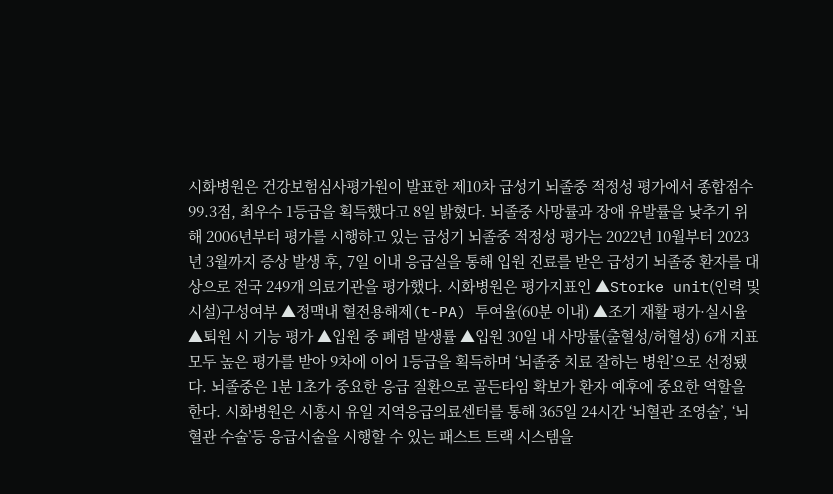시화병원은 건강보험심사평가원이 발표한 제10차 급성기 뇌졸중 적정성 평가에서 종합점수 99.3점, 최우수 1등급을 획득했다고 8일 밝혔다. 뇌졸중 사망률과 장애 유발률을 낮추기 위해 2006년부터 평가를 시행하고 있는 급성기 뇌졸중 적정성 평가는 2022년 10월부터 2023년 3월까지 증상 발생 후, 7일 이내 응급실을 통해 입원 진료를 받은 급성기 뇌졸중 환자를 대상으로 전국 249개 의료기관을 평가했다. 시화병원은 평가지표인 ▲Storke unit(인력 및 시설)구성여부 ▲정맥내 혈전용해제(t-PA) 투여율(60분 이내) ▲조기 재활 평가·실시율 ▲퇴원 시 기능 평가 ▲입원 중 폐렴 발생률 ▲입원 30일 내 사망률(출혈성/허혈성) 6개 지표 모두 높은 평가를 받아 9차에 이어 1등급을 획득하며 ‘뇌졸중 치료 잘하는 병원’으로 선정됐다. 뇌졸중은 1분 1초가 중요한 응급 질환으로 골든타임 확보가 환자 예후에 중요한 역할을 한다. 시화병원은 시흥시 유일 지역응급의료센터를 통해 365일 24시간 ‘뇌혈관 조영술’, ‘뇌혈관 수술’등 응급시술을 시행할 수 있는 패스트 트랙 시스템을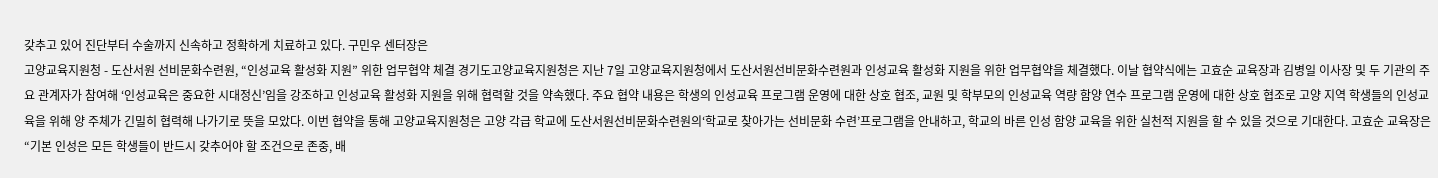갖추고 있어 진단부터 수술까지 신속하고 정확하게 치료하고 있다. 구민우 센터장은
고양교육지원청 - 도산서원 선비문화수련원, “인성교육 활성화 지원” 위한 업무협약 체결 경기도고양교육지원청은 지난 7일 고양교육지원청에서 도산서원선비문화수련원과 인성교육 활성화 지원을 위한 업무협약을 체결했다. 이날 협약식에는 고효순 교육장과 김병일 이사장 및 두 기관의 주요 관계자가 참여해 ‘인성교육은 중요한 시대정신’임을 강조하고 인성교육 활성화 지원을 위해 협력할 것을 약속했다. 주요 협약 내용은 학생의 인성교육 프로그램 운영에 대한 상호 협조, 교원 및 학부모의 인성교육 역량 함양 연수 프로그램 운영에 대한 상호 협조로 고양 지역 학생들의 인성교육을 위해 양 주체가 긴밀히 협력해 나가기로 뜻을 모았다. 이번 협약을 통해 고양교육지원청은 고양 각급 학교에 도산서원선비문화수련원의‘학교로 찾아가는 선비문화 수련’프로그램을 안내하고, 학교의 바른 인성 함양 교육을 위한 실천적 지원을 할 수 있을 것으로 기대한다. 고효순 교육장은 “기본 인성은 모든 학생들이 반드시 갖추어야 할 조건으로 존중, 배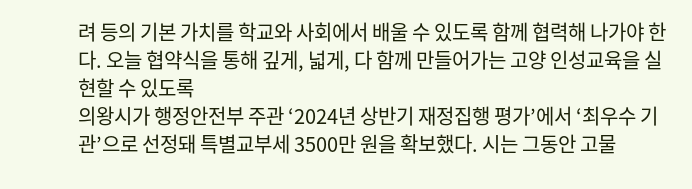려 등의 기본 가치를 학교와 사회에서 배울 수 있도록 함께 협력해 나가야 한다. 오늘 협약식을 통해 깊게, 넓게, 다 함께 만들어가는 고양 인성교육을 실현할 수 있도록
의왕시가 행정안전부 주관 ‘2024년 상반기 재정집행 평가’에서 ‘최우수 기관’으로 선정돼 특별교부세 3500만 원을 확보했다. 시는 그동안 고물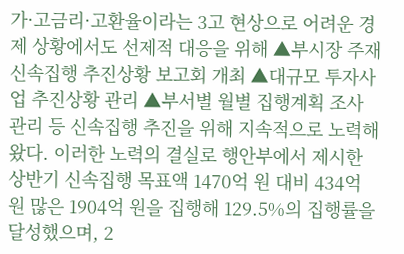가·고금리·고환율이라는 3고 현상으로 어려운 경제 상황에서도 선제적 대응을 위해 ▲부시장 주재 신속집행 추진상황 보고회 개최 ▲대규모 투자사업 추진상황 관리 ▲부서별 월별 집행계획 조사 관리 등 신속집행 추진을 위해 지속적으로 노력해 왔다. 이러한 노력의 결실로 행안부에서 제시한 상반기 신속집행 목표액 1470억 원 대비 434억 원 많은 1904억 원을 집행해 129.5%의 집행률을 달성했으며, 2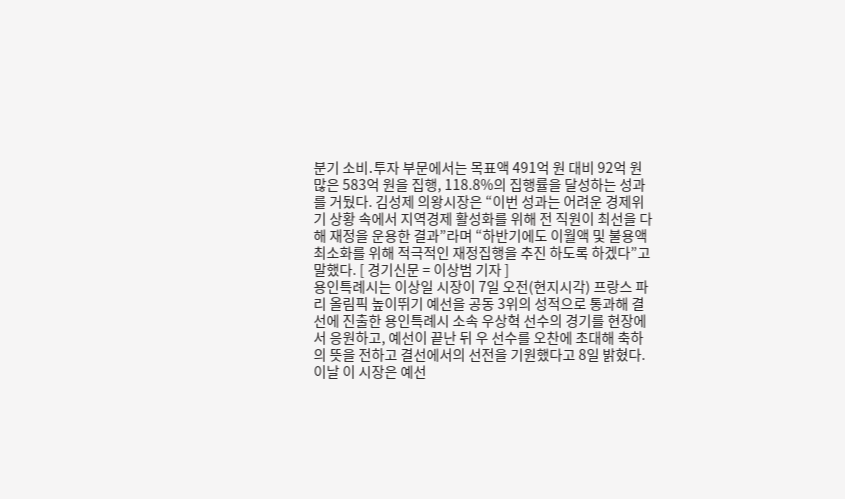분기 소비․투자 부문에서는 목표액 491억 원 대비 92억 원 많은 583억 원을 집행, 118.8%의 집행률을 달성하는 성과를 거뒀다. 김성제 의왕시장은 “이번 성과는 어려운 경제위기 상황 속에서 지역경제 활성화를 위해 전 직원이 최선을 다해 재정을 운용한 결과”라며 “하반기에도 이월액 및 불용액 최소화를 위해 적극적인 재정집행을 추진 하도록 하겠다”고 말했다. [ 경기신문 = 이상범 기자 ]
용인특례시는 이상일 시장이 7일 오전(현지시각) 프랑스 파리 올림픽 높이뛰기 예선을 공동 3위의 성적으로 통과해 결선에 진출한 용인특례시 소속 우상혁 선수의 경기를 현장에서 응원하고, 예선이 끝난 뒤 우 선수를 오찬에 초대해 축하의 뜻을 전하고 결선에서의 선전을 기원했다고 8일 밝혔다. 이날 이 시장은 예선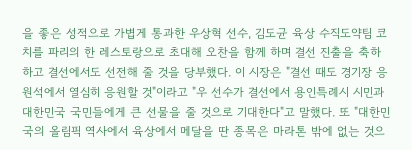을 좋은 성적으로 가볍게 통과한 우상혁 선수, 김도균 육상 수직도약팀 코치를 파리의 한 레스토랑으로 초대해 오찬을 함께 하며 결선 진출을 축하하고 결선에서도 선전해 줄 것을 당부했다. 이 시장은 "결선 때도 경기장 응원석에서 열심히 응원할 것"이라고 "우 선수가 결선에서 용인특례시 시민과 대한민국 국민들에게 큰 선물을 줄 것으로 기대한다"고 말했다. 또 "대한민국의 올림픽 역사에서 육상에서 메달을 딴 종목은 마라톤 밖에 없는 것으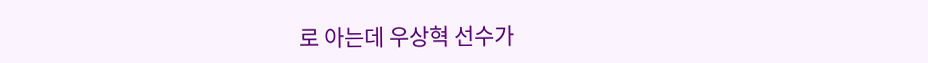로 아는데 우상혁 선수가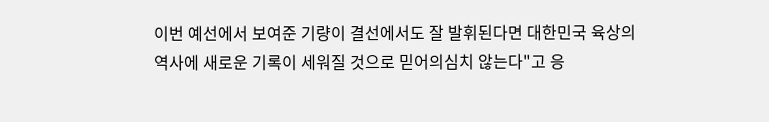이번 예선에서 보여준 기량이 결선에서도 잘 발휘된다면 대한민국 육상의 역사에 새로운 기록이 세워질 것으로 믿어의심치 않는다"고 응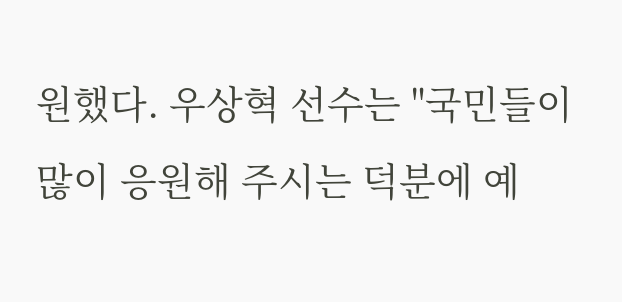원했다. 우상혁 선수는 "국민들이 많이 응원해 주시는 덕분에 예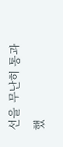선을 무난히 통과했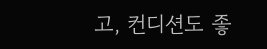고, 컨디션도 좋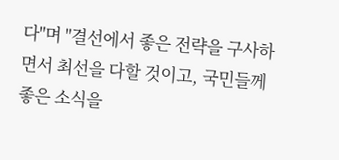다"며 "결선에서 좋은 전략을 구사하면서 최선을 다할 것이고, 국민들께 좋은 소식을